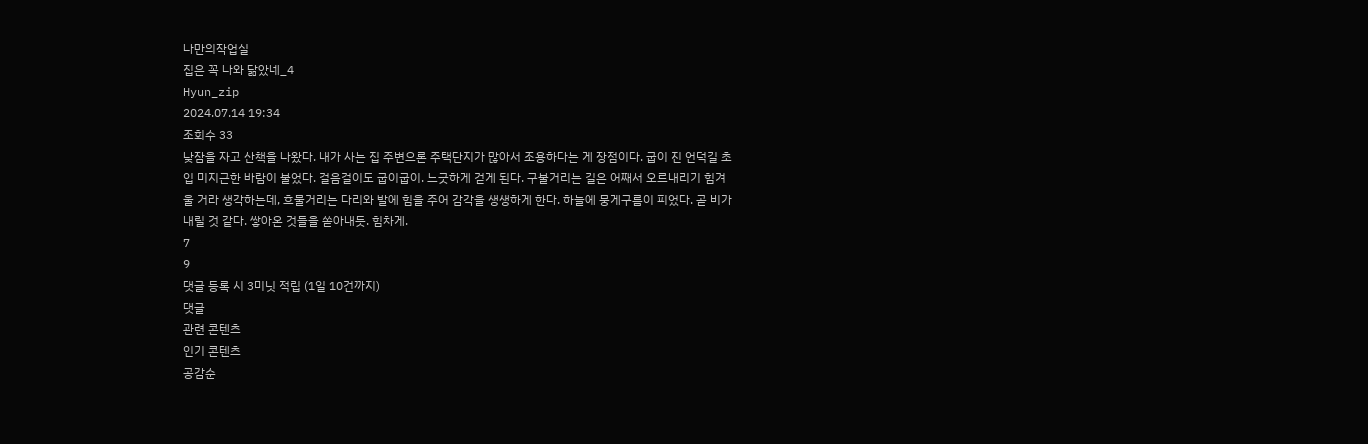나만의작업실
집은 꼭 나와 닮았네_4
Hyun_zip
2024.07.14 19:34
조회수 33
낮잠을 자고 산책을 나왔다. 내가 사는 집 주변으론 주택단지가 많아서 조용하다는 게 장점이다. 굽이 진 언덕길 초입 미지근한 바람이 불었다. 걸음걸이도 굽이굽이. 느긋하게 걷게 된다. 구불거리는 길은 어째서 오르내리기 힘겨울 거라 생각하는데, 흐물거리는 다리와 발에 힘을 주어 감각을 생생하게 한다. 하늘에 뭉게구름이 피었다. 곧 비가 내릴 것 같다. 쌓아온 것들을 쏟아내듯. 힘차게.
7
9
댓글 등록 시 3미닛 적립 (1일 10건까지)
댓글
관련 콘텐츠
인기 콘텐츠
공감순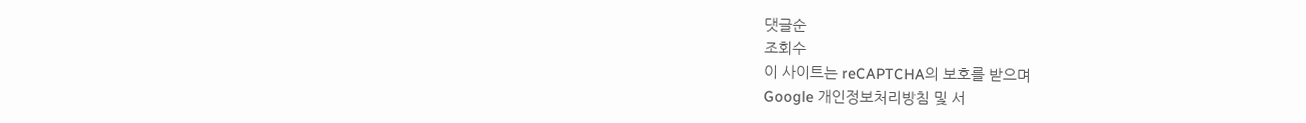댓글순
조회수
이 사이트는 reCAPTCHA의 보호를 받으며
Google 개인정보처리방침 및 서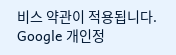비스 약관이 적용됩니다.
Google 개인정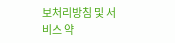보처리방침 및 서비스 약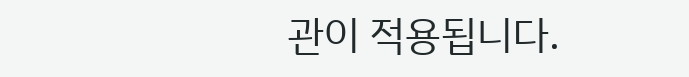관이 적용됩니다.